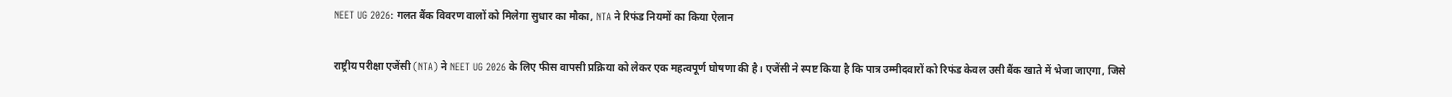NEET UG 2026: गलत बैंक विवरण वालों को मिलेगा सुधार का मौका, NTA ने रिफंड नियमों का किया ऐलान

राष्ट्रीय परीक्षा एजेंसी (NTA) ने NEET UG 2026 के लिए फीस वापसी प्रक्रिया को लेकर एक महत्वपूर्ण घोषणा की है। एजेंसी ने स्पष्ट किया है कि पात्र उम्मीदवारों को रिफंड केवल उसी बैंक खाते में भेजा जाएगा, जिसे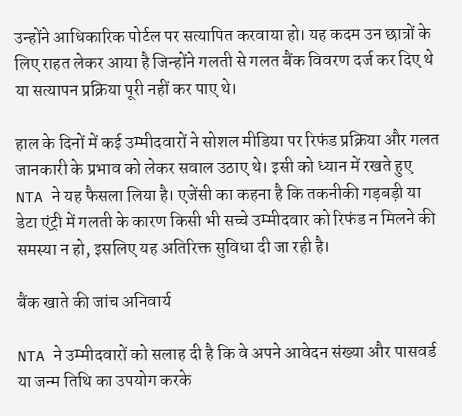उन्होंने आधिकारिक पोर्टल पर सत्यापित करवाया हो। यह कदम उन छात्रों के लिए राहत लेकर आया है जिन्होंने गलती से गलत बैंक विवरण दर्ज कर दिए थे या सत्यापन प्रक्रिया पूरी नहीं कर पाए थे।

हाल के दिनों में कई उम्मीदवारों ने सोशल मीडिया पर रिफंड प्रक्रिया और गलत जानकारी के प्रभाव को लेकर सवाल उठाए थे। इसी को ध्यान में रखते हुए NTA ने यह फैसला लिया है। एजेंसी का कहना है कि तकनीकी गड़बड़ी या डेटा एंट्री में गलती के कारण किसी भी सच्चे उम्मीदवार को रिफंड न मिलने की समस्या न हो, इसलिए यह अतिरिक्त सुविधा दी जा रही है।

बैंक खाते की जांच अनिवार्य

NTA ने उम्मीदवारों को सलाह दी है कि वे अपने आवेदन संख्या और पासवर्ड या जन्म तिथि का उपयोग करके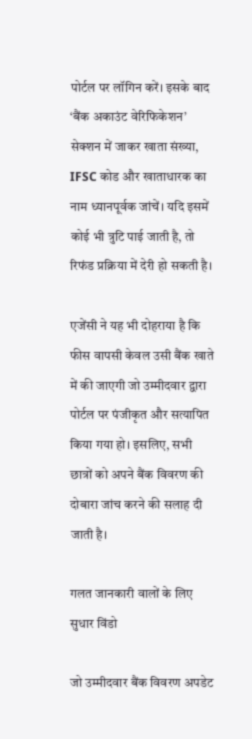पोर्टल पर लॉगिन करें। इसके बाद ‘बैंक अकाउंट वेरिफिकेशन’ सेक्शन में जाकर खाता संख्या, IFSC कोड और खाताधारक का नाम ध्यानपूर्वक जांचें। यदि इसमें कोई भी त्रुटि पाई जाती है, तो रिफंड प्रक्रिया में देरी हो सकती है।

एजेंसी ने यह भी दोहराया है कि फीस वापसी केवल उसी बैंक खाते में की जाएगी जो उम्मीदवार द्वारा पोर्टल पर पंजीकृत और सत्यापित किया गया हो। इसलिए, सभी छात्रों को अपने बैंक विवरण की दोबारा जांच करने की सलाह दी जाती है।

गलत जानकारी वालों के लिए सुधार विंडो

जो उम्मीदवार बैंक विवरण अपडेट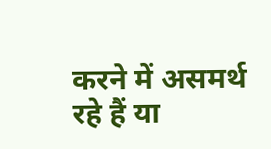करने में असमर्थ रहे हैं या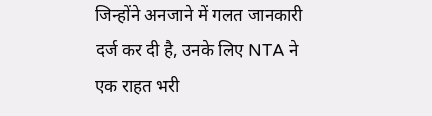जिन्होंने अनजाने में गलत जानकारी दर्ज कर दी है, उनके लिए NTA ने एक राहत भरी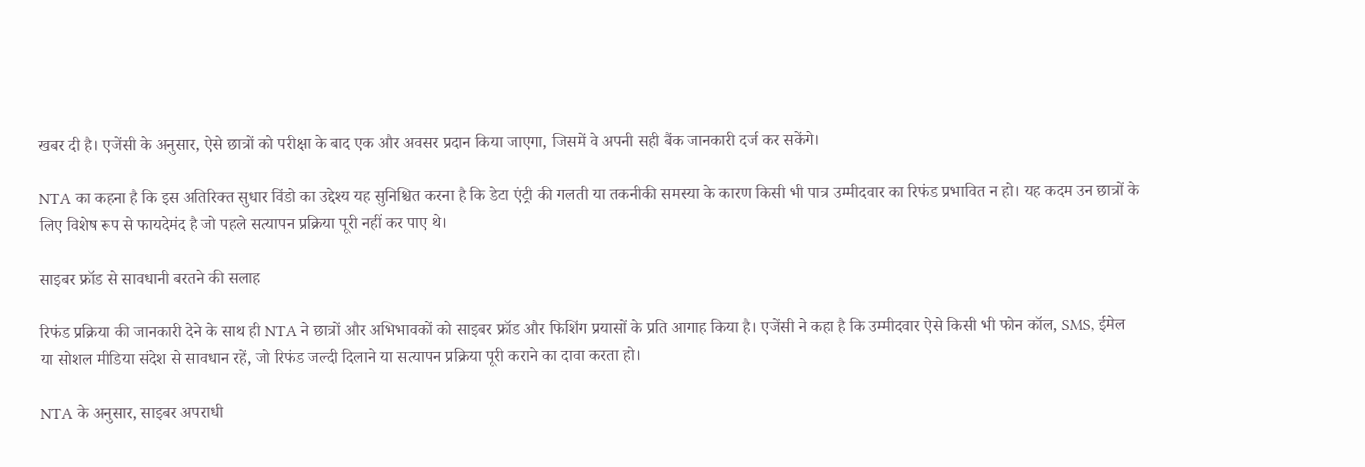खबर दी है। एजेंसी के अनुसार, ऐसे छात्रों को परीक्षा के बाद एक और अवसर प्रदान किया जाएगा, जिसमें वे अपनी सही बैंक जानकारी दर्ज कर सकेंगे।

NTA का कहना है कि इस अतिरिक्त सुधार विंडो का उद्देश्य यह सुनिश्चित करना है कि डेटा एंट्री की गलती या तकनीकी समस्या के कारण किसी भी पात्र उम्मीदवार का रिफंड प्रभावित न हो। यह कदम उन छात्रों के लिए विशेष रूप से फायदेमंद है जो पहले सत्यापन प्रक्रिया पूरी नहीं कर पाए थे।

साइबर फ्रॉड से सावधानी बरतने की सलाह

रिफंड प्रक्रिया की जानकारी देने के साथ ही NTA ने छात्रों और अभिभावकों को साइबर फ्रॉड और फिशिंग प्रयासों के प्रति आगाह किया है। एजेंसी ने कहा है कि उम्मीदवार ऐसे किसी भी फोन कॉल, SMS, ईमेल या सोशल मीडिया संदेश से सावधान रहें, जो रिफंड जल्दी दिलाने या सत्यापन प्रक्रिया पूरी कराने का दावा करता हो।

NTA के अनुसार, साइबर अपराधी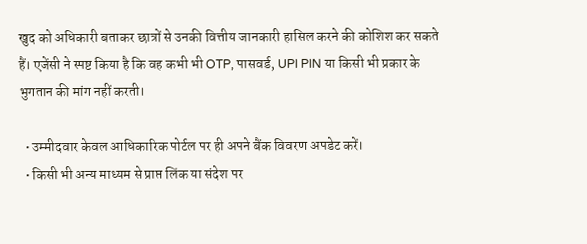खुद को अधिकारी बताकर छात्रों से उनकी वित्तीय जानकारी हासिल करने की कोशिश कर सकते हैं। एजेंसी ने स्पष्ट किया है कि वह कभी भी OTP, पासवर्ड, UPI PIN या किसी भी प्रकार के भुगतान की मांग नहीं करती।

  • उम्मीदवार केवल आधिकारिक पोर्टल पर ही अपने बैंक विवरण अपडेट करें।
  • किसी भी अन्य माध्यम से प्राप्त लिंक या संदेश पर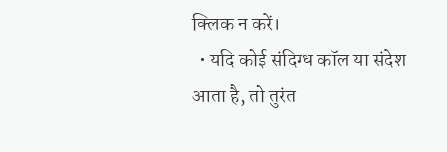क्लिक न करें।
  • यदि कोई संदिग्ध कॉल या संदेश आता है, तो तुरंत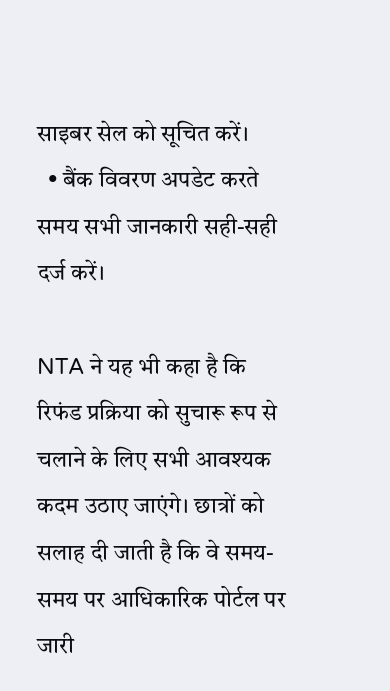साइबर सेल को सूचित करें।
  • बैंक विवरण अपडेट करते समय सभी जानकारी सही-सही दर्ज करें।

NTA ने यह भी कहा है कि रिफंड प्रक्रिया को सुचारू रूप से चलाने के लिए सभी आवश्यक कदम उठाए जाएंगे। छात्रों को सलाह दी जाती है कि वे समय-समय पर आधिकारिक पोर्टल पर जारी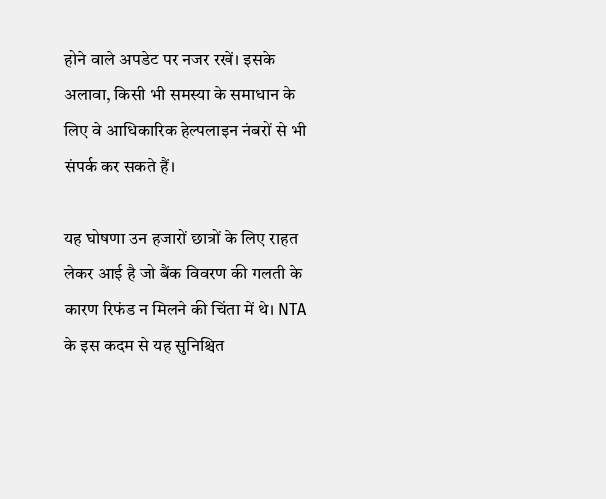होने वाले अपडेट पर नजर रखें। इसके अलावा, किसी भी समस्या के समाधान के लिए वे आधिकारिक हेल्पलाइन नंबरों से भी संपर्क कर सकते हैं।

यह घोषणा उन हजारों छात्रों के लिए राहत लेकर आई है जो बैंक विवरण की गलती के कारण रिफंड न मिलने की चिंता में थे। NTA के इस कदम से यह सुनिश्चित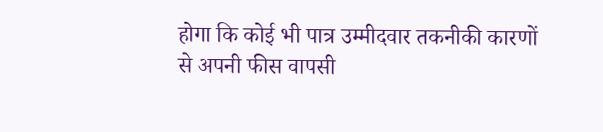होगा कि कोई भी पात्र उम्मीदवार तकनीकी कारणों से अपनी फीस वापसी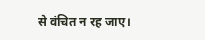से वंचित न रह जाए।